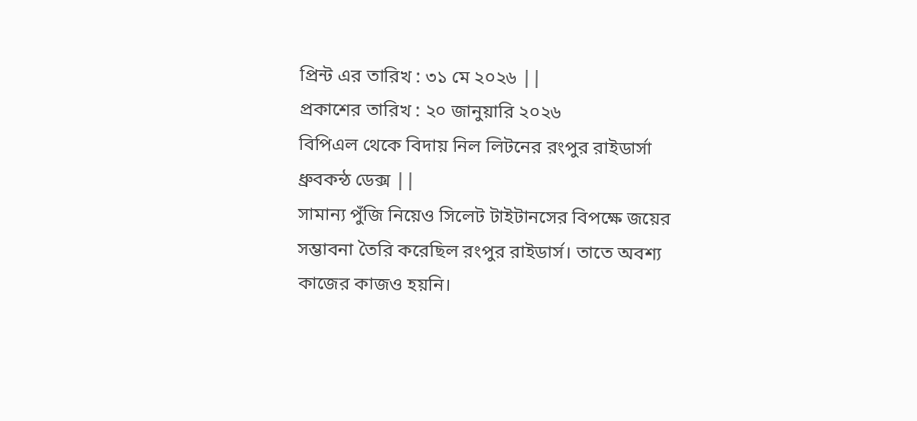প্রিন্ট এর তারিখ : ৩১ মে ২০২৬ ||
প্রকাশের তারিখ : ২০ জানুয়ারি ২০২৬
বিপিএল থেকে বিদায় নিল লিটনের রংপুর রাইডার্সা
ধ্রুবকন্ঠ ডেক্স ||
সামান্য পুঁজি নিয়েও সিলেট টাইটানসের বিপক্ষে জয়ের সম্ভাবনা তৈরি করেছিল রংপুর রাইডার্স। তাতে অবশ্য কাজের কাজও হয়নি।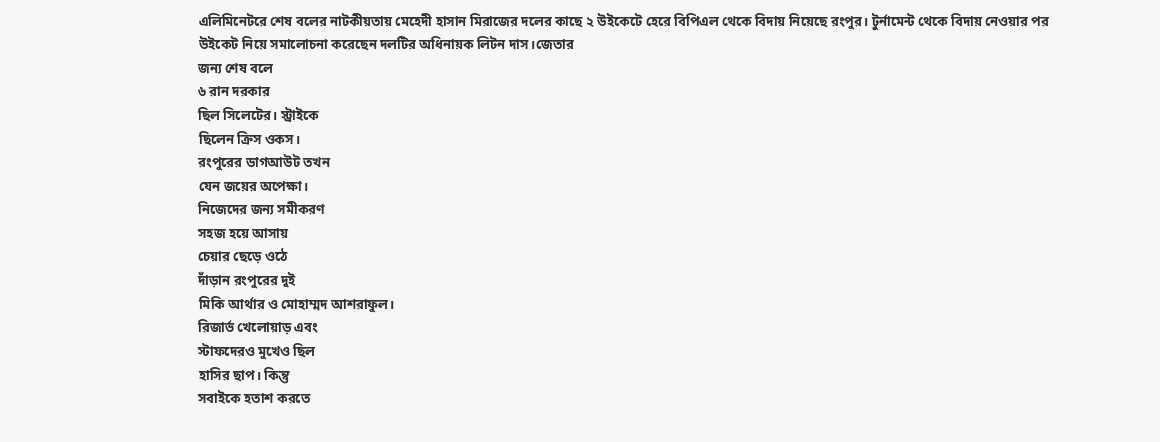এলিমিনেটরে শেষ বলের নাটকীয়তায় মেহেদী হাসান মিরাজের দলের কাছে ২ উইকেটে হেরে বিপিএল থেকে বিদায় নিয়েছে রংপুর। টুর্নামেন্ট থেকে বিদায় নেওয়ার পর উইকেট নিয়ে সমালোচনা করেছেন দলটির অধিনায়ক লিটন দাস।জেতার
জন্য শেষ বলে
৬ রান দরকার
ছিল সিলেটের। স্ট্রাইকে
ছিলেন ক্রিস ওকস।
রংপুরের ডাগআউট তখন
যেন জয়ের অপেক্ষা।
নিজেদের জন্য সমীকরণ
সহজ হয়ে আসায়
চেয়ার ছেড়ে ওঠে
দাঁড়ান রংপুরের দুই
মিকি আর্থার ও মোহাম্মদ আশরাফুল।
রিজার্ভ খেলোয়াড় এবং
স্টাফদেরও মুখেও ছিল
হাসির ছাপ। কিন্তু
সবাইকে হতাশ করতে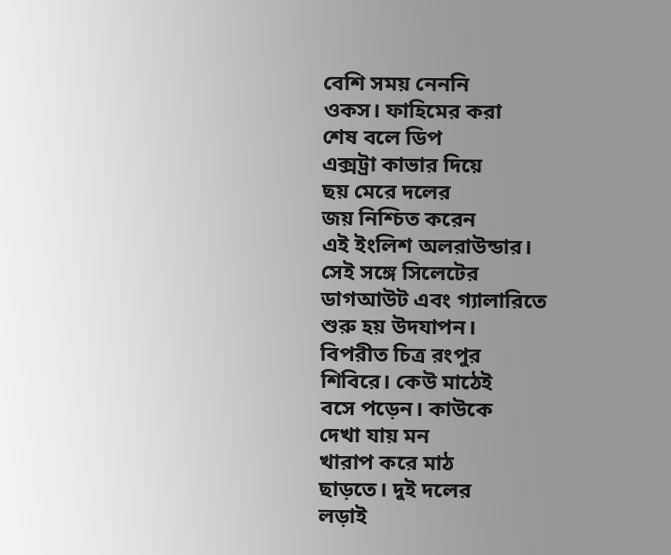বেশি সময় নেননি
ওকস। ফাহিমের করা
শেষ বলে ডিপ
এক্সট্রা কাভার দিয়ে
ছয় মেরে দলের
জয় নিশ্চিত করেন
এই ইংলিশ অলরাউন্ডার।
সেই সঙ্গে সিলেটের
ডাগআউট এবং গ্যালারিতে
শুরু হয় উদযাপন।
বিপরীত চিত্র রংপুর
শিবিরে। কেউ মাঠেই
বসে পড়েন। কাউকে
দেখা যায় মন
খারাপ করে মাঠ
ছাড়তে। দুই দলের
লড়াই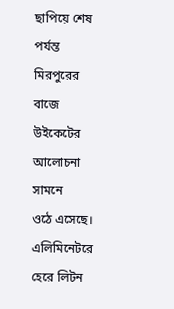ছাপিয়ে শেষ
পর্যন্ত মিরপুরের বাজে
উইকেটের আলোচনা সামনে
ওঠে এসেছে।
এলিমিনেটরে হেরে লিটন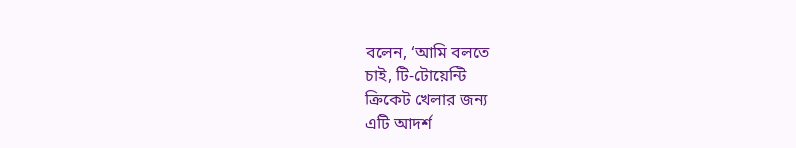বলেন, ‘আমি বলতে
চাই, টি-টোয়েন্টি
ক্রিকেট খেলার জন্য
এটি আদর্শ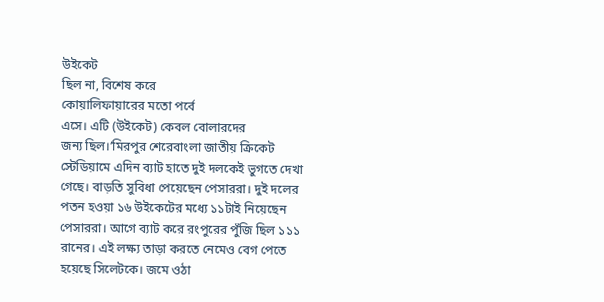উইকেট
ছিল না, বিশেষ করে
কোয়ালিফায়ারের মতো পর্বে
এসে। এটি (উইকেট) কেবল বোলারদের
জন্য ছিল।’মিরপুর শেরেবাংলা জাতীয় ক্রিকেট স্টেডিয়ামে এদিন ব্যাট হাতে দুই দলকেই ভুগতে দেখা গেছে। বাড়তি সুবিধা পেয়েছেন পেসাররা। দুই দলের পতন হওয়া ১৬ উইকেটের মধ্যে ১১টাই নিয়েছেন পেসাররা। আগে ব্যাট করে রংপুরের পুঁজি ছিল ১১১ রানের। এই লক্ষ্য তাড়া করতে নেমেও বেগ পেতে হয়েছে সিলেটকে। জমে ওঠা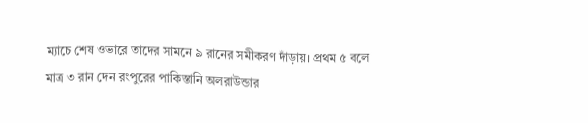ম্যাচে শেষ ওভারে তাদের সামনে ৯ রানের সমীকরণ দাঁড়ায়। প্রথম ৫ বলে মাত্র ৩ রান দেন রংপুরের পাকিস্তানি অলরাউন্ডার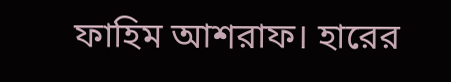ফাহিম আশরাফ। হারের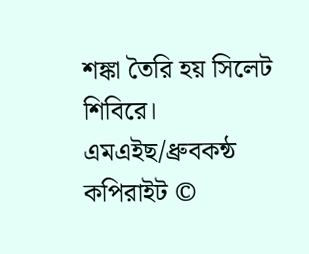শঙ্কা তৈরি হয় সিলেট শিবিরে। এমএইছ/ধ্রুবকন্ঠ
কপিরাইট ©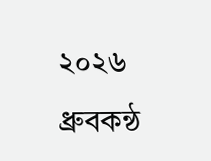২০২৬ ধ্রুবকন্ঠ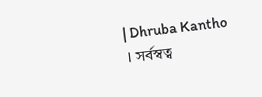| Dhruba Kantho । সর্বস্বত্ব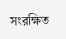সংরক্ষিত